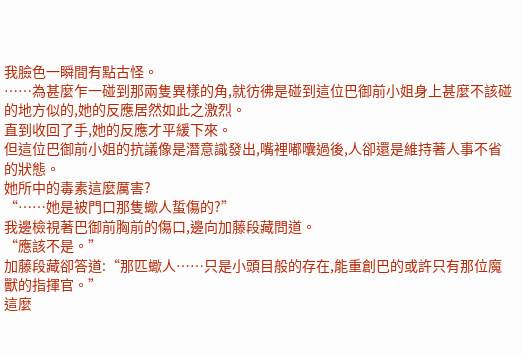我臉色一瞬間有點古怪。
……為甚麼乍一碰到那兩隻異樣的角,就彷彿是碰到這位巴御前小姐身上甚麼不該碰的地方似的,她的反應居然如此之激烈。
直到收回了手,她的反應才平緩下來。
但這位巴御前小姐的抗議像是潛意識發出,嘴裡嘟囔過後,人卻還是維持著人事不省的狀態。
她所中的毒素這麼厲害?
“……她是被門口那隻蠍人蜇傷的?”
我邊檢視著巴御前胸前的傷口,邊向加藤段藏問道。
“應該不是。”
加藤段藏卻答道:“那匹蠍人……只是小頭目般的存在,能重創巴的或許只有那位魔獸的指揮官。”
這麼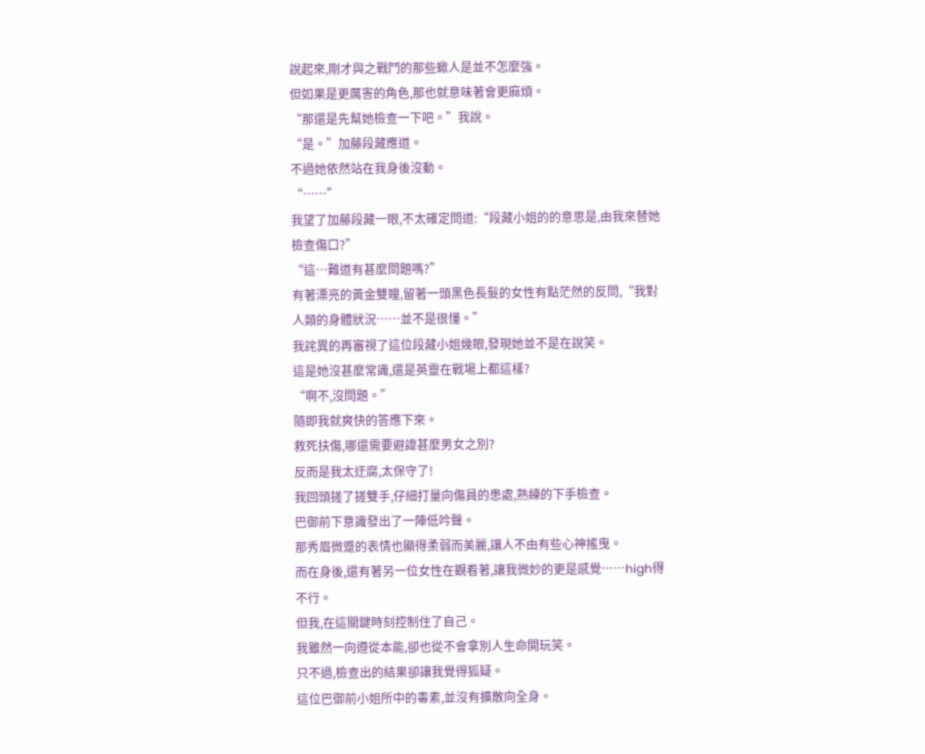說起來,剛才與之戰鬥的那些蠍人是並不怎麼強。
但如果是更厲害的角色,那也就意味著會更麻煩。
“那還是先幫她檢查一下吧。”我說。
“是。”加藤段藏應道。
不過她依然站在我身後沒動。
“……”
我望了加藤段藏一眼,不太確定問道:“段藏小姐的的意思是,由我來替她檢查傷口?”
“這…難道有甚麼問題嗎?”
有著漂亮的黃金雙瞳,留著一頭黑色長髮的女性有點茫然的反問,“我對人類的身體狀況……並不是很懂。”
我詫異的再審視了這位段藏小姐幾眼,發現她並不是在說笑。
這是她沒甚麼常識,還是英靈在戰場上都這樣?
“啊不,沒問題。”
隨即我就爽快的答應下來。
救死扶傷,哪還需要避諱甚麼男女之別?
反而是我太迂腐,太保守了!
我回頭搓了搓雙手,仔細打量向傷員的患處,熟練的下手檢查。
巴御前下意識發出了一陣低吟聲。
那秀眉微蹙的表情也顯得柔弱而美麗,讓人不由有些心神搖曳。
而在身後,還有著另一位女性在觀看著,讓我微妙的更是感覺……high得不行。
但我,在這關鍵時刻控制住了自己。
我雖然一向遵從本能,卻也從不會拿別人生命開玩笑。
只不過,檢查出的結果卻讓我覺得狐疑。
這位巴御前小姐所中的毒素,並沒有擴散向全身。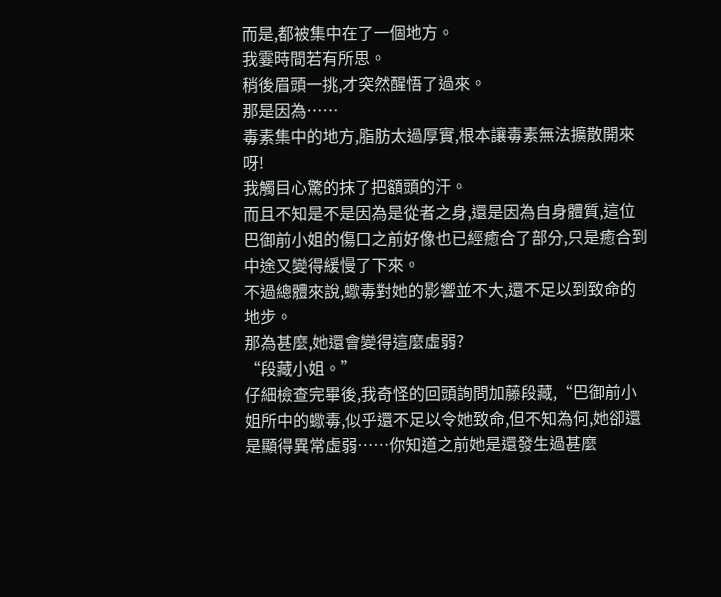而是,都被集中在了一個地方。
我霎時間若有所思。
稍後眉頭一挑,才突然醒悟了過來。
那是因為……
毒素集中的地方,脂肪太過厚實,根本讓毒素無法擴散開來呀!
我觸目心驚的抹了把額頭的汗。
而且不知是不是因為是從者之身,還是因為自身體質,這位巴御前小姐的傷口之前好像也已經癒合了部分,只是癒合到中途又變得緩慢了下來。
不過總體來說,蠍毒對她的影響並不大,還不足以到致命的地步。
那為甚麼,她還會變得這麼虛弱?
“段藏小姐。”
仔細檢查完畢後,我奇怪的回頭詢問加藤段藏,“巴御前小姐所中的蠍毒,似乎還不足以令她致命,但不知為何,她卻還是顯得異常虛弱……你知道之前她是還發生過甚麼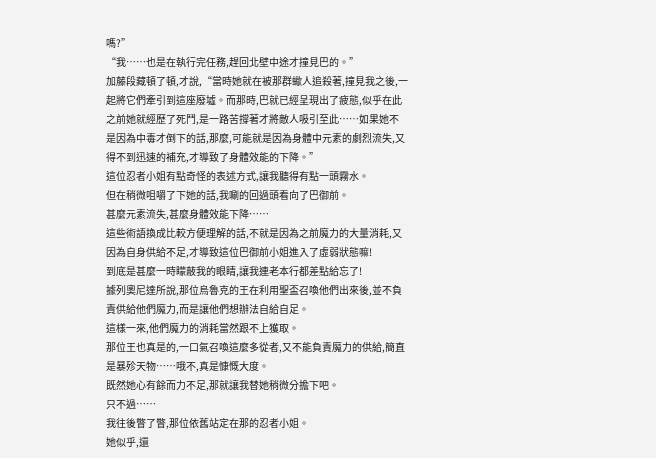嗎?”
“我……也是在執行完任務,趕回北壁中途才撞見巴的。”
加藤段藏頓了頓,才說,“當時她就在被那群蠍人追殺著,撞見我之後,一起將它們牽引到這座廢墟。而那時,巴就已經呈現出了疲態,似乎在此之前她就經歷了死鬥,是一路苦撐著才將敵人吸引至此……如果她不是因為中毒才倒下的話,那麼,可能就是因為身體中元素的劇烈流失,又得不到迅速的補充,才導致了身體效能的下降。”
這位忍者小姐有點奇怪的表述方式,讓我聽得有點一頭霧水。
但在稍微咀嚼了下她的話,我唰的回過頭看向了巴御前。
甚麼元素流失,甚麼身體效能下降……
這些術語換成比較方便理解的話,不就是因為之前魔力的大量消耗,又因為自身供給不足,才導致這位巴御前小姐進入了虛弱狀態嘛!
到底是甚麼一時矇蔽我的眼睛,讓我連老本行都差點給忘了!
據列奧尼達所說,那位烏魯克的王在利用聖盃召喚他們出來後,並不負責供給他們魔力,而是讓他們想辦法自給自足。
這樣一來,他們魔力的消耗當然跟不上獲取。
那位王也真是的,一口氣召喚這麼多從者,又不能負責魔力的供給,簡直是暴殄天物……哦不,真是慷慨大度。
既然她心有餘而力不足,那就讓我替她稍微分擔下吧。
只不過……
我往後瞥了瞥,那位依舊站定在那的忍者小姐。
她似乎,還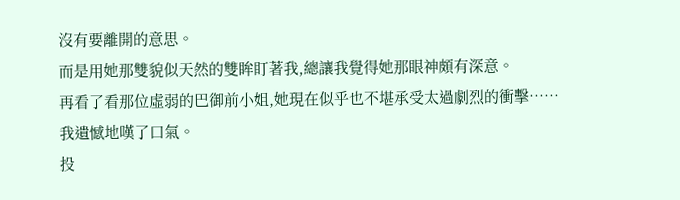沒有要離開的意思。
而是用她那雙貌似天然的雙眸盯著我,總讓我覺得她那眼神頗有深意。
再看了看那位虛弱的巴御前小姐,她現在似乎也不堪承受太過劇烈的衝擊……
我遺憾地嘆了口氣。
投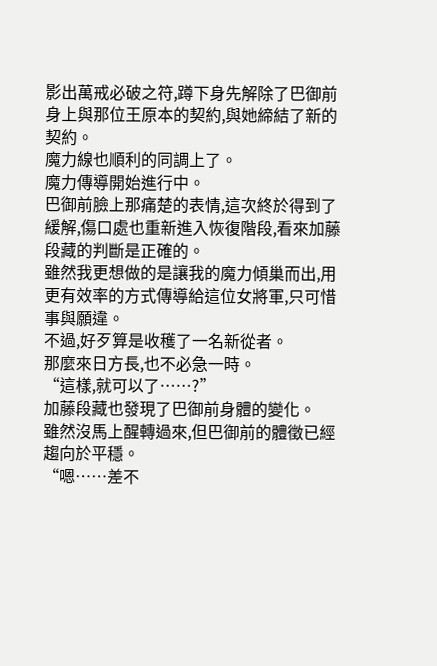影出萬戒必破之符,蹲下身先解除了巴御前身上與那位王原本的契約,與她締結了新的契約。
魔力線也順利的同調上了。
魔力傳導開始進行中。
巴御前臉上那痛楚的表情,這次終於得到了緩解,傷口處也重新進入恢復階段,看來加藤段藏的判斷是正確的。
雖然我更想做的是讓我的魔力傾巢而出,用更有效率的方式傳導給這位女將軍,只可惜事與願違。
不過,好歹算是收穫了一名新從者。
那麼來日方長,也不必急一時。
“這樣,就可以了……?”
加藤段藏也發現了巴御前身體的變化。
雖然沒馬上醒轉過來,但巴御前的體徵已經趨向於平穩。
“嗯……差不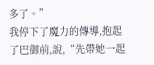多了。”
我停下了魔力的傳導,抱起了巴御前,說,“先帶她一起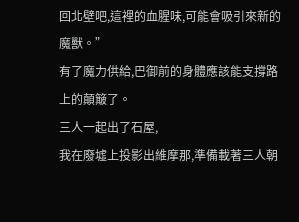回北壁吧,這裡的血腥味,可能會吸引來新的魔獸。”
有了魔力供給,巴御前的身體應該能支撐路上的顛簸了。
三人一起出了石屋,
我在廢墟上投影出維摩那,準備載著三人朝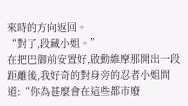來時的方向返回。
“對了,段藏小姐。”
在把巴御前安置好,啟動維摩那開出一段距離後,我好奇的對身旁的忍者小姐問道:“你為甚麼會在這些都市廢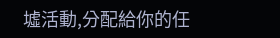墟活動,分配給你的任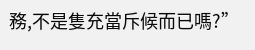務,不是隻充當斥候而已嗎?”